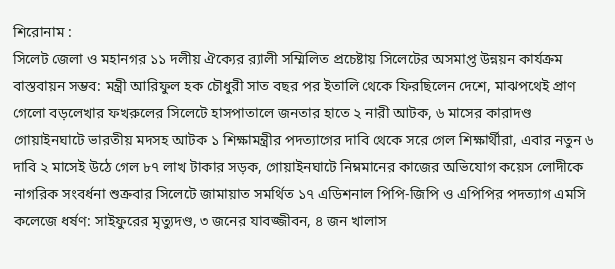শিরোনাম :
সিলেট জেলা ও মহানগর ১১ দলীয় ঐক্যের র‌্যালী সম্মিলিত প্রচেষ্টায় সিলেটের অসমাপ্ত উন্নয়ন কার্যক্রম বাস্তবায়ন সম্ভব: মন্ত্রী আরিফুল হক চৌধুরী সাত বছর পর ইতালি থেকে ফিরছিলেন দেশে, মাঝপথেই প্রাণ গেলো বড়লেখার ফখরুলের সিলেটে হাসপাতালে জনতার হাতে ২ নারী আটক, ৬ মাসের কারাদণ্ড গোয়াইনঘাটে ভারতীয় মদসহ আটক ১ শিক্ষামন্ত্রীর পদত্যাগের দাবি থেকে সরে গেল শিক্ষার্থীরা, এবার নতুন ৬ দাবি ২ মাসেই উঠে গেল ৮৭ লাখ টাকার সড়ক, গোয়াইনঘাটে নিম্নমানের কাজের অভিযোগ কয়েস লোদীকে নাগরিক সংবর্ধনা শুক্রবার সিলেটে জামায়াত সমর্থিত ১৭ এডিশনাল পিপি-জিপি ও এপিপির পদত্যাগ এমসি কলেজে ধর্ষণ: সাইফুরের মৃত্যুদণ্ড, ৩ জনের যাবজ্জীবন, ৪ জন খালাস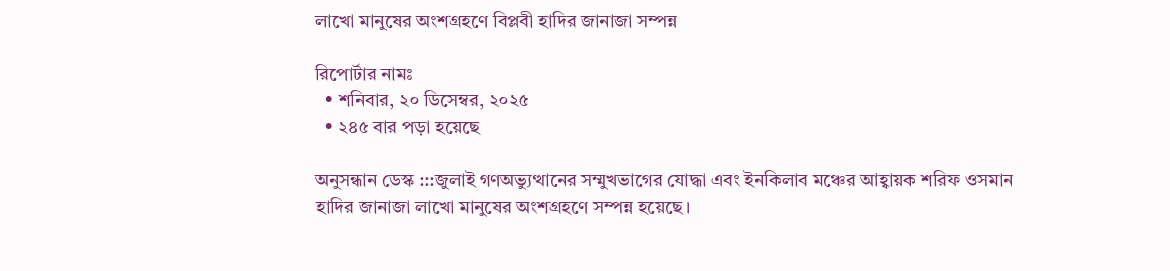লাখো মানুষের অংশগ্রহণে বিপ্লবী হাদির জানাজা সম্পন্ন

রিপোর্টার নামঃ
  • শনিবার, ২০ ডিসেম্বর, ২০২৫
  • ২৪৫ বার পড়া হয়েছে

অনুসন্ধান ডেস্ক :::জুলাই গণঅভ্যুত্থানের সম্মুখভাগের যোদ্ধা এবং ইনকিলাব মঞ্চের আহ্বায়ক শরিফ ওসমান হাদির জানাজা লাখো মানুষের অংশগ্রহণে সম্পন্ন হয়েছে।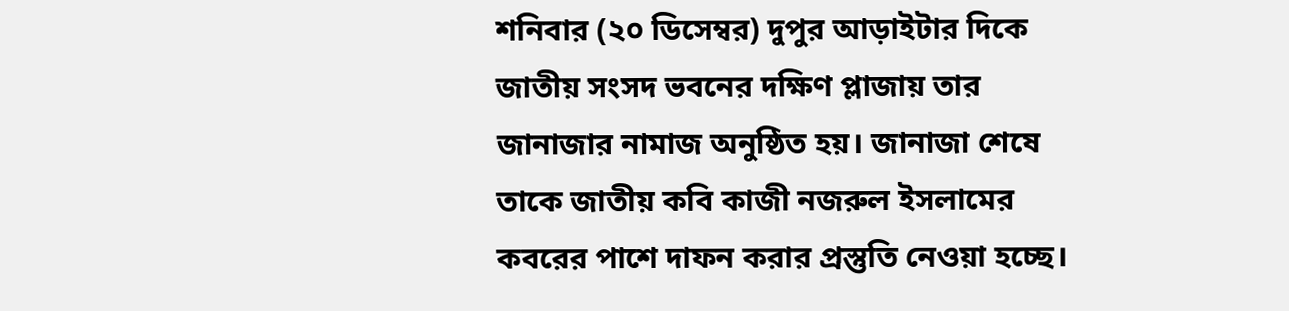শনিবার (২০ ডিসেম্বর) দুপুর আড়াইটার দিকে জাতীয় সংসদ ভবনের দক্ষিণ প্লাজায় তার জানাজার নামাজ অনুষ্ঠিত হয়। জানাজা শেষে তাকে জাতীয় কবি কাজী নজরুল ইসলামের কবরের পাশে দাফন করার প্রস্তুতি নেওয়া হচ্ছে।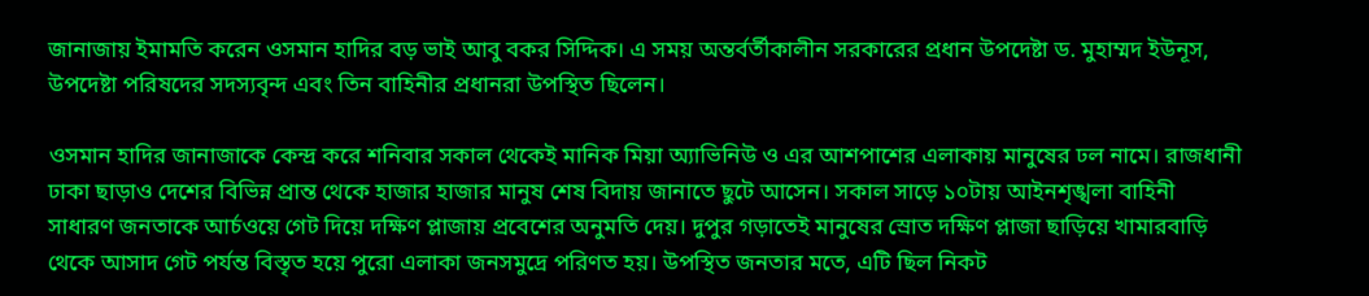জানাজায় ইমামতি করেন ওসমান হাদির বড় ভাই আবু বকর সিদ্দিক। এ সময় অন্তর্বর্তীকালীন সরকারের প্রধান উপদেষ্টা ড. মুহাম্মদ ইউনূস, উপদেষ্টা পরিষদের সদস্যবৃন্দ এবং তিন বাহিনীর প্রধানরা উপস্থিত ছিলেন।

ওসমান হাদির জানাজাকে কেন্দ্র করে শনিবার সকাল থেকেই মানিক মিয়া অ্যাভিনিউ ও এর আশপাশের এলাকায় মানুষের ঢল নামে। রাজধানী ঢাকা ছাড়াও দেশের বিভিন্ন প্রান্ত থেকে হাজার হাজার মানুষ শেষ বিদায় জানাতে ছুটে আসেন। সকাল সাড়ে ১০টায় আইনশৃঙ্খলা বাহিনী সাধারণ জনতাকে আর্চওয়ে গেট দিয়ে দক্ষিণ প্লাজায় প্রবেশের অনুমতি দেয়। দুপুর গড়াতেই মানুষের স্রোত দক্ষিণ প্লাজা ছাড়িয়ে খামারবাড়ি থেকে আসাদ গেট পর্যন্ত বিস্তৃত হয়ে পুরো এলাকা জনসমুদ্রে পরিণত হয়। উপস্থিত জনতার মতে, এটি ছিল নিকট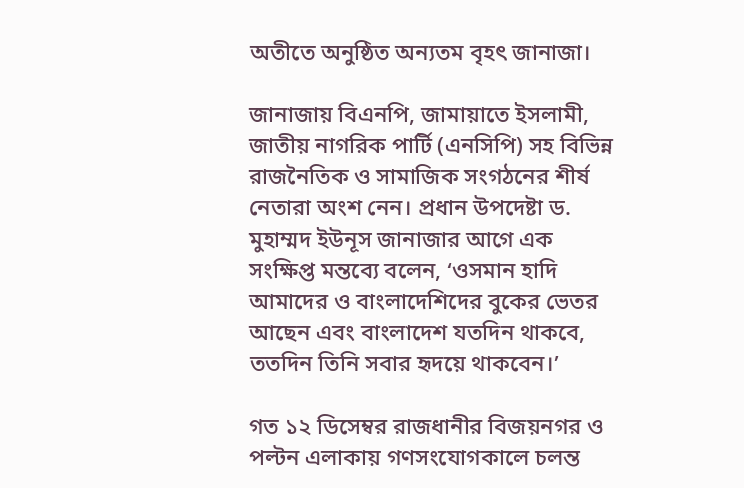অতীতে অনুষ্ঠিত অন্যতম বৃহৎ জানাজা।

জানাজায় বিএনপি, জামায়াতে ইসলামী, জাতীয় নাগরিক পার্টি (এনসিপি) সহ বিভিন্ন রাজনৈতিক ও সামাজিক সংগঠনের শীর্ষ নেতারা অংশ নেন। প্রধান উপদেষ্টা ড. মুহাম্মদ ইউনূস জানাজার আগে এক সংক্ষিপ্ত মন্তব্যে বলেন, ‘ওসমান হাদি আমাদের ও বাংলাদেশিদের বুকের ভেতর আছেন এবং বাংলাদেশ যতদিন থাকবে, ততদিন তিনি সবার হৃদয়ে থাকবেন।’

গত ১২ ডিসেম্বর রাজধানীর বিজয়নগর ও পল্টন এলাকায় গণসংযোগকালে চলন্ত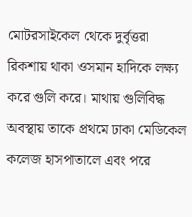মোটরসাইকেল থেকে দুর্বৃত্তরা রিকশায় থাকা ওসমান হাদিকে লক্ষ্য করে গুলি করে। মাথায় গুলিবিদ্ধ অবস্থায় তাকে প্রথমে ঢাকা মেডিকেল কলেজ হাসপাতালে এবং পরে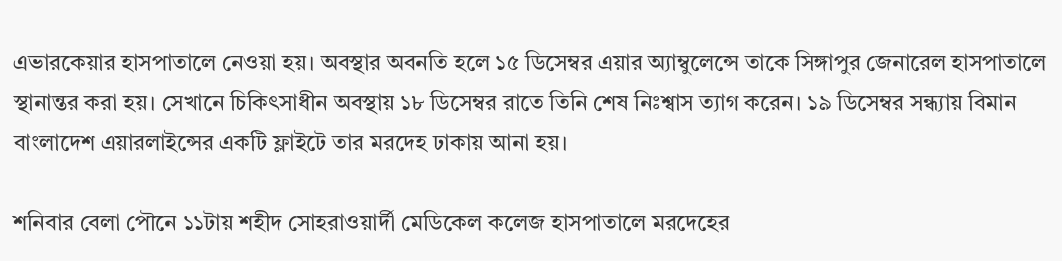এভারকেয়ার হাসপাতালে নেওয়া হয়। অবস্থার অবনতি হলে ১৫ ডিসেম্বর এয়ার অ্যাম্বুলেন্সে তাকে সিঙ্গাপুর জেনারেল হাসপাতালে স্থানান্তর করা হয়। সেখানে চিকিৎসাধীন অবস্থায় ১৮ ডিসেম্বর রাতে তিনি শেষ নিঃশ্বাস ত্যাগ করেন। ১৯ ডিসেম্বর সন্ধ্যায় বিমান বাংলাদেশ এয়ারলাইন্সের একটি ফ্লাইটে তার মরদেহ ঢাকায় আনা হয়।

শনিবার বেলা পৌনে ১১টায় শহীদ সোহরাওয়ার্দী মেডিকেল কলেজ হাসপাতালে মরদেহের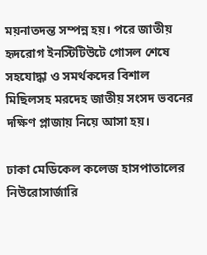ময়নাতদন্ত সম্পন্ন হয়। পরে জাতীয় হৃদরোগ ইনস্টিটিউটে গোসল শেষে সহযোদ্ধা ও সমর্থকদের বিশাল মিছিলসহ মরদেহ জাতীয় সংসদ ভবনের দক্ষিণ প্লাজায় নিয়ে আসা হয়।

ঢাকা মেডিকেল কলেজ হাসপাতালের নিউরোসার্জারি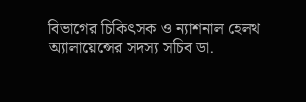বিভাগের চিকিৎসক ও ন্যাশনাল হেলথ অ্যালায়েন্সের সদস্য সচিব ডা.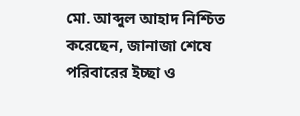মো. আব্দুল আহাদ নিশ্চিত করেছেন, জানাজা শেষে পরিবারের ইচ্ছা ও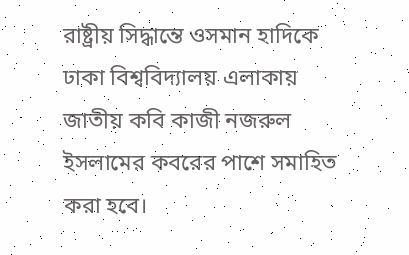রাষ্ট্রীয় সিদ্ধান্তে ওসমান হাদিকে ঢাকা বিশ্ববিদ্যালয় এলাকায় জাতীয় কবি কাজী নজরুল ইসলামের কবরের পাশে সমাহিত করা হবে।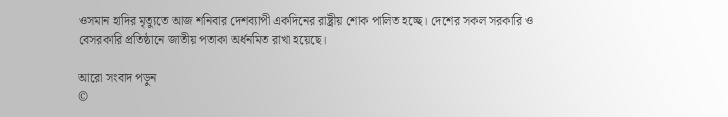ওসমান হাদির মৃত্যুতে আজ শনিবার দেশব্যাপী একদিনের রাষ্ট্রীয় শোক পালিত হচ্ছে। দেশের সকল সরকারি ও বেসরকারি প্রতিষ্ঠানে জাতীয় পতাকা অর্ধনমিত রাখা হয়েছে।

আরো সংবাদ পড়ুন
©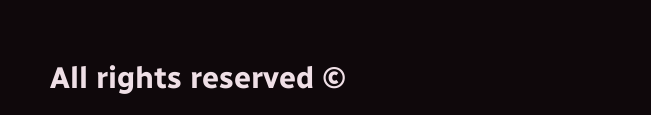All rights reserved ©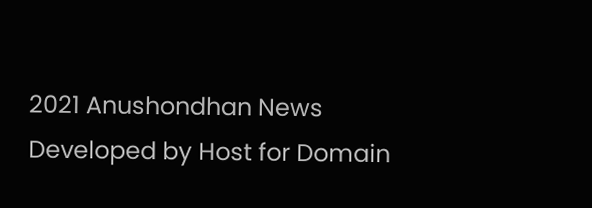2021 Anushondhan News
Developed by Host for Domain